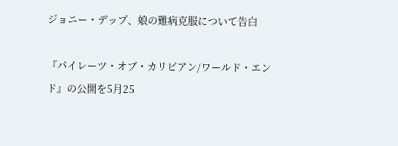ジョニー・デップ、娘の難病克服について告白

『パイレーツ・オブ・カリビアン/ワールド・エンド』の公開を5月25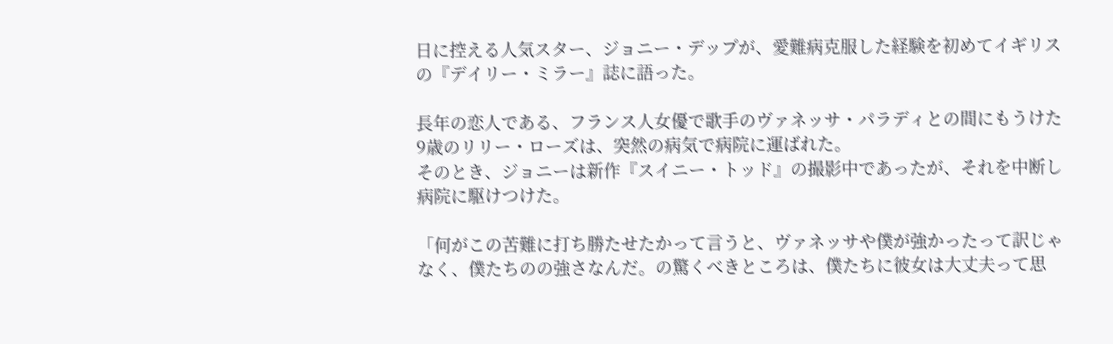日に控える人気スター、ジョニー・デップが、愛難病克服した経験を初めてイギリスの『デイリー・ミラー』誌に語った。

長年の恋人である、フランス人女優で歌手のヴァネッサ・パラディとの間にもうけた9歳のリリー・ローズは、突然の病気で病院に運ばれた。
そのとき、ジョニーは新作『スイニー・トッド』の撮影中であったが、それを中断し病院に駆けつけた。

「何がこの苦難に打ち勝たせたかって言うと、ヴァネッサや僕が強かったって訳じゃなく、僕たちのの強さなんだ。の驚くべきところは、僕たちに彼女は大丈夫って思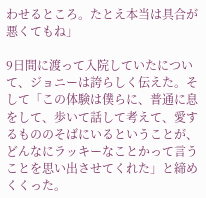わせるところ。たとえ本当は具合が悪くてもね」

9日間に渡って入院していたについて、ジョニーは誇らしく伝えた。そして「この体験は僕らに、普通に息をして、歩いて話して考えて、愛するもののそばにいるということが、どんなにラッキーなことかって言うことを思い出させてくれた」と締めくくった。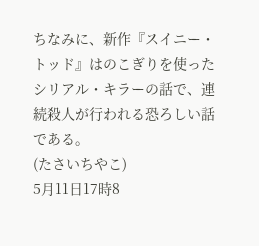ちなみに、新作『スイニー・トッド』はのこぎりを使ったシリアル・キラーの話で、連続殺人が行われる恐ろしい話である。
(たさいちやこ)
5月11日17時8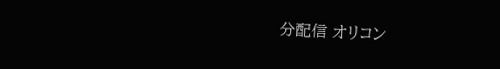分配信 オリコン